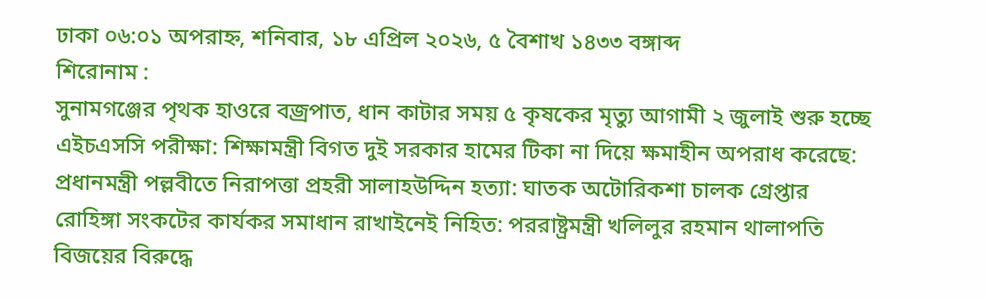ঢাকা ০৬:০১ অপরাহ্ন, শনিবার, ১৮ এপ্রিল ২০২৬, ৫ বৈশাখ ১৪৩৩ বঙ্গাব্দ
শিরোনাম :
সুনামগঞ্জের পৃথক হাওরে বজ্রপাত, ধান কাটার সময় ৫ কৃষকের মৃত্যু আগামী ২ জুলাই শুরু হচ্ছে এইচএসসি পরীক্ষা: শিক্ষামন্ত্রী বিগত দুই সরকার হামের টিকা না দিয়ে ক্ষমাহীন অপরাধ করেছে: প্রধানমন্ত্রী পল্লবীতে নিরাপত্তা প্রহরী সালাহউদ্দিন হত্যা: ঘাতক অটোরিকশা চালক গ্রেপ্তার রোহিঙ্গা সংকটের কার্যকর সমাধান রাখাইনেই নিহিত: পররাষ্ট্রমন্ত্রী খলিলুর রহমান থালাপতি বিজয়ের বিরুদ্ধে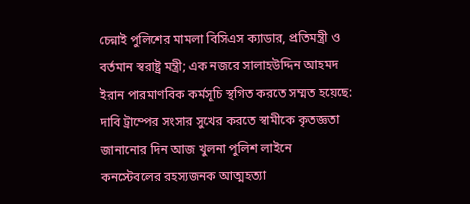চেন্নাই পুলিশের মামলা বিসিএস ক্যাডার, প্রতিমন্ত্রী ও বর্তমান স্বরাষ্ট্র মন্ত্রী; এক নজরে সালাহউদ্দিন আহমদ ইরান পারমাণবিক কর্মসূচি স্থগিত করতে সম্মত হয়েছে: দাবি ট্রাম্পের সংসার সুখের করতে স্বামীকে কৃতজ্ঞতা জানানোর দিন আজ খুলনা পুলিশ লাইনে কনস্টেবলের রহস্যজনক আত্মহত্যা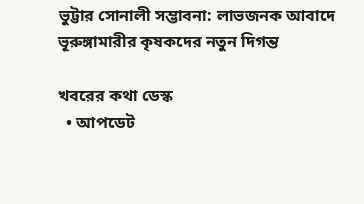ভুট্টার সোনালী সম্ভাবনা: লাভজনক আবাদে ভূরুঙ্গামারীর কৃষকদের নতুন দিগন্ত

খবরের কথা ডেস্ক
  • আপডেট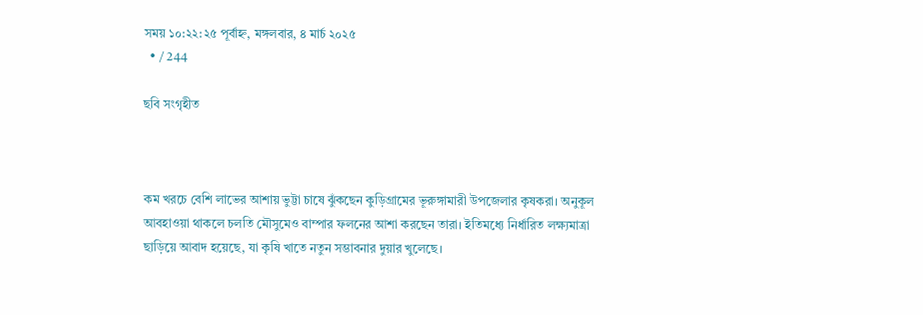সময় ১০:২২:২৫ পূর্বাহ্ন, মঙ্গলবার, ৪ মার্চ ২০২৫
  • / 244

ছবি সংগৃহীত



কম খরচে বেশি লাভের আশায় ভুট্টা চাষে ঝুঁকছেন কুড়িগ্রামের ভূরুঙ্গামারী উপজেলার কৃষকরা। অনুকূল আবহাওয়া থাকলে চলতি মৌসুমেও বাম্পার ফলনের আশা করছেন তারা। ইতিমধ্যে নির্ধারিত লক্ষ্যমাত্রা ছাড়িয়ে আবাদ হয়েছে, যা কৃষি খাতে নতুন সম্ভাবনার দুয়ার খুলেছে।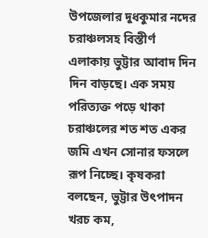উপজেলার দুধকুমার নদের চরাঞ্চলসহ বিস্তীর্ণ এলাকায় ভুট্টার আবাদ দিন দিন বাড়ছে। এক সময় পরিত্যক্ত পড়ে থাকা চরাঞ্চলের শত শত একর জমি এখন সোনার ফসলে রূপ নিচ্ছে। কৃষকরা বলছেন, ভুট্টার উৎপাদন খরচ কম,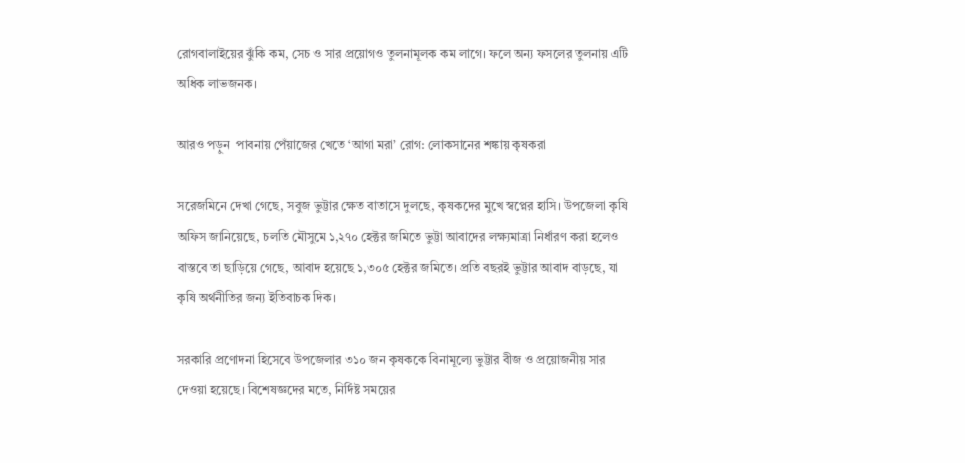রোগবালাইয়ের ঝুঁকি কম, সেচ ও সার প্রয়োগও তুলনামূলক কম লাগে। ফলে অন্য ফসলের তুলনায় এটি অধিক লাভজনক।

আরও পড়ুন  পাবনায় পেঁয়াজের খেতে ‘আগা মরা’ রোগ: লোকসানের শঙ্কায় কৃষকরা

সরেজমিনে দেখা গেছে, সবুজ ভুট্টার ক্ষেত বাতাসে দুলছে, কৃষকদের মুখে স্বপ্নের হাসি। উপজেলা কৃষি অফিস জানিয়েছে, চলতি মৌসুমে ১,২৭০ হেক্টর জমিতে ভুট্টা আবাদের লক্ষ্যমাত্রা নির্ধারণ করা হলেও বাস্তবে তা ছাড়িয়ে গেছে, আবাদ হয়েছে ১,৩০৫ হেক্টর জমিতে। প্রতি বছরই ভুট্টার আবাদ বাড়ছে, যা কৃষি অর্থনীতির জন্য ইতিবাচক দিক।

সরকারি প্রণোদনা হিসেবে উপজেলার ৩১০ জন কৃষককে বিনামূল্যে ভুট্টার বীজ ও প্রয়োজনীয় সার দেওয়া হয়েছে। বিশেষজ্ঞদের মতে, নির্দিষ্ট সময়ের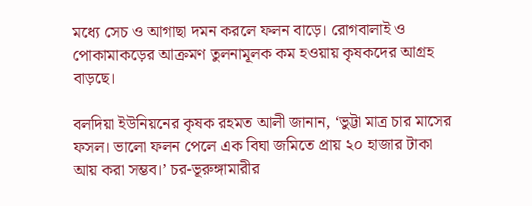মধ্যে সেচ ও আগাছা দমন করলে ফলন বাড়ে। রোগবালাই ও পোকামাকড়ের আক্রমণ তুলনামূলক কম হওয়ায় কৃষকদের আগ্রহ বাড়ছে।

বলদিয়া ইউনিয়নের কৃষক রহমত আলী জানান, ‘ভুট্টা মাত্র চার মাসের ফসল। ভালো ফলন পেলে এক বিঘা জমিতে প্রায় ২০ হাজার টাকা আয় করা সম্ভব।’ চর-ভূরুঙ্গামারীর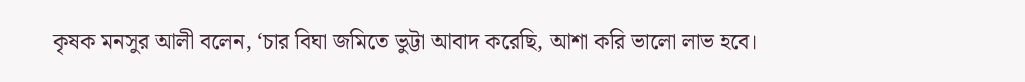কৃষক মনসুর আলী বলেন, ‘চার বিঘা জমিতে ভুট্টা আবাদ করেছি, আশা করি ভালো লাভ হবে।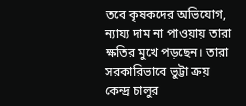তবে কৃষকদের অভিযোগ, ন্যায্য দাম না পাওয়ায় তারা ক্ষতির মুখে পড়ছেন। তারা সরকারিভাবে ভুট্টা ক্রয় কেন্দ্র চালুর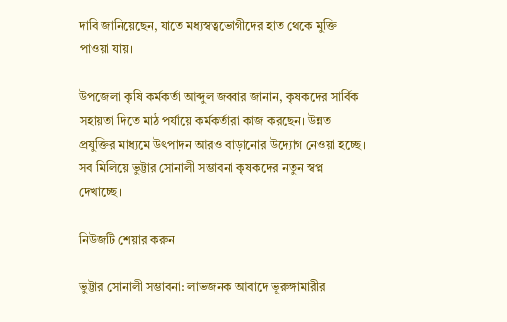দাবি জানিয়েছেন, যাতে মধ্যস্বত্বভোগীদের হাত থেকে মুক্তি পাওয়া যায়।

উপজেলা কৃষি কর্মকর্তা আব্দুল জব্বার জানান, কৃষকদের সার্বিক সহায়তা দিতে মাঠ পর্যায়ে কর্মকর্তারা কাজ করছেন। উন্নত প্রযুক্তির মাধ্যমে উৎপাদন আরও বাড়ানোর উদ্যোগ নেওয়া হচ্ছে। সব মিলিয়ে ভুট্টার সোনালী সম্ভাবনা কৃষকদের নতুন স্বপ্ন দেখাচ্ছে।

নিউজটি শেয়ার করুন

ভুট্টার সোনালী সম্ভাবনা: লাভজনক আবাদে ভূরুঙ্গামারীর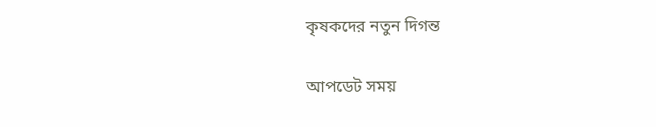কৃষকদের নতুন দিগন্ত

আপডেট সময়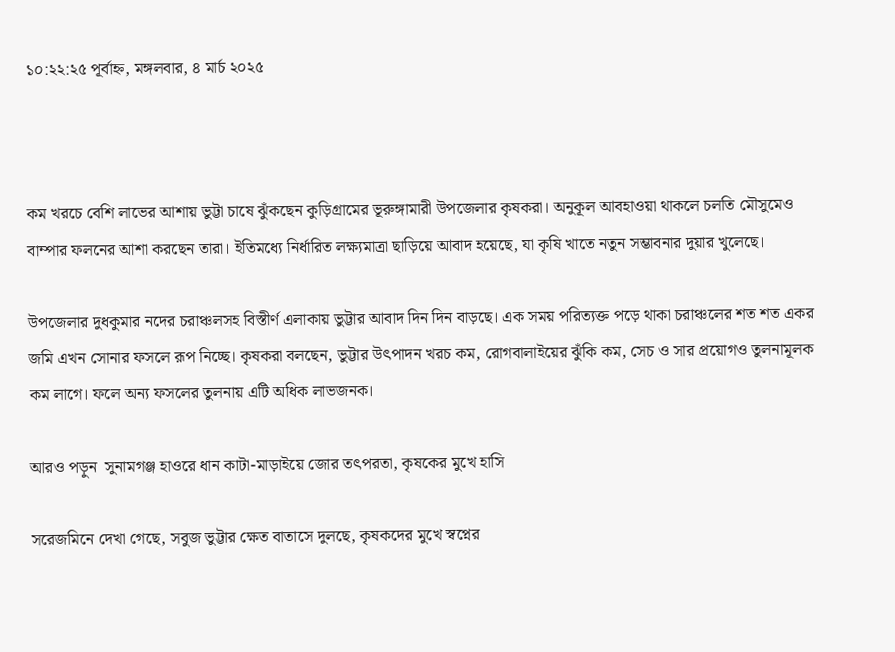১০:২২:২৫ পূর্বাহ্ন, মঙ্গলবার, ৪ মার্চ ২০২৫



কম খরচে বেশি লাভের আশায় ভুট্টা চাষে ঝুঁকছেন কুড়িগ্রামের ভূরুঙ্গামারী উপজেলার কৃষকরা। অনুকূল আবহাওয়া থাকলে চলতি মৌসুমেও বাম্পার ফলনের আশা করছেন তারা। ইতিমধ্যে নির্ধারিত লক্ষ্যমাত্রা ছাড়িয়ে আবাদ হয়েছে, যা কৃষি খাতে নতুন সম্ভাবনার দুয়ার খুলেছে।

উপজেলার দুধকুমার নদের চরাঞ্চলসহ বিস্তীর্ণ এলাকায় ভুট্টার আবাদ দিন দিন বাড়ছে। এক সময় পরিত্যক্ত পড়ে থাকা চরাঞ্চলের শত শত একর জমি এখন সোনার ফসলে রূপ নিচ্ছে। কৃষকরা বলছেন, ভুট্টার উৎপাদন খরচ কম, রোগবালাইয়ের ঝুঁকি কম, সেচ ও সার প্রয়োগও তুলনামূলক কম লাগে। ফলে অন্য ফসলের তুলনায় এটি অধিক লাভজনক।

আরও পড়ুন  সুনামগঞ্জ হাওরে ধান কাটা-মাড়াইয়ে জোর তৎপরতা, কৃষকের মুখে হাসি

সরেজমিনে দেখা গেছে, সবুজ ভুট্টার ক্ষেত বাতাসে দুলছে, কৃষকদের মুখে স্বপ্নের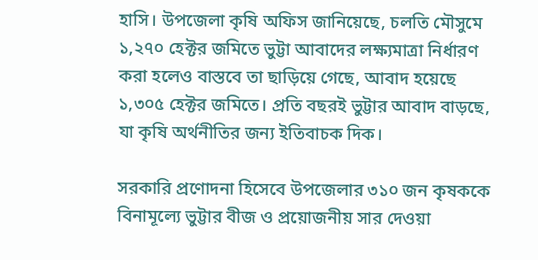হাসি। উপজেলা কৃষি অফিস জানিয়েছে, চলতি মৌসুমে ১,২৭০ হেক্টর জমিতে ভুট্টা আবাদের লক্ষ্যমাত্রা নির্ধারণ করা হলেও বাস্তবে তা ছাড়িয়ে গেছে, আবাদ হয়েছে ১,৩০৫ হেক্টর জমিতে। প্রতি বছরই ভুট্টার আবাদ বাড়ছে, যা কৃষি অর্থনীতির জন্য ইতিবাচক দিক।

সরকারি প্রণোদনা হিসেবে উপজেলার ৩১০ জন কৃষককে বিনামূল্যে ভুট্টার বীজ ও প্রয়োজনীয় সার দেওয়া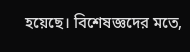হয়েছে। বিশেষজ্ঞদের মতে,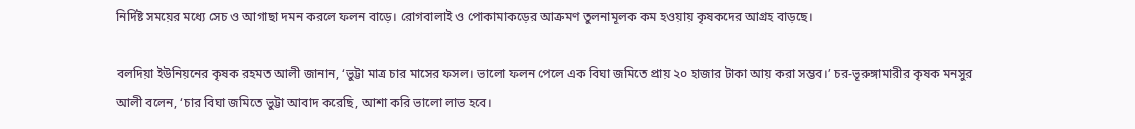নির্দিষ্ট সময়ের মধ্যে সেচ ও আগাছা দমন করলে ফলন বাড়ে। রোগবালাই ও পোকামাকড়ের আক্রমণ তুলনামূলক কম হওয়ায় কৃষকদের আগ্রহ বাড়ছে।

বলদিয়া ইউনিয়নের কৃষক রহমত আলী জানান, ‘ভুট্টা মাত্র চার মাসের ফসল। ভালো ফলন পেলে এক বিঘা জমিতে প্রায় ২০ হাজার টাকা আয় করা সম্ভব।’ চর-ভূরুঙ্গামারীর কৃষক মনসুর আলী বলেন, ‘চার বিঘা জমিতে ভুট্টা আবাদ করেছি, আশা করি ভালো লাভ হবে।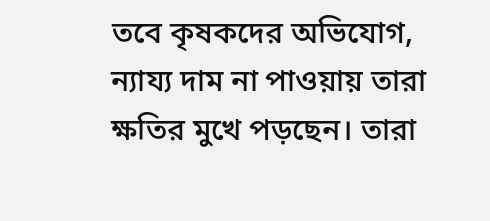তবে কৃষকদের অভিযোগ, ন্যায্য দাম না পাওয়ায় তারা ক্ষতির মুখে পড়ছেন। তারা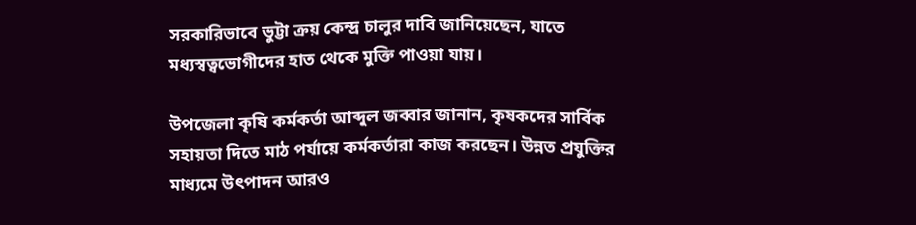সরকারিভাবে ভুট্টা ক্রয় কেন্দ্র চালুর দাবি জানিয়েছেন, যাতে মধ্যস্বত্বভোগীদের হাত থেকে মুক্তি পাওয়া যায়।

উপজেলা কৃষি কর্মকর্তা আব্দুল জব্বার জানান, কৃষকদের সার্বিক সহায়তা দিতে মাঠ পর্যায়ে কর্মকর্তারা কাজ করছেন। উন্নত প্রযুক্তির মাধ্যমে উৎপাদন আরও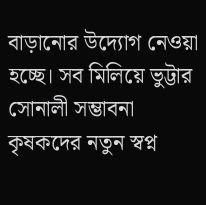বাড়ানোর উদ্যোগ নেওয়া হচ্ছে। সব মিলিয়ে ভুট্টার সোনালী সম্ভাবনা কৃষকদের নতুন স্বপ্ন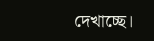দেখাচ্ছে।